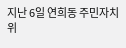지난 6일 연희동 주민자치위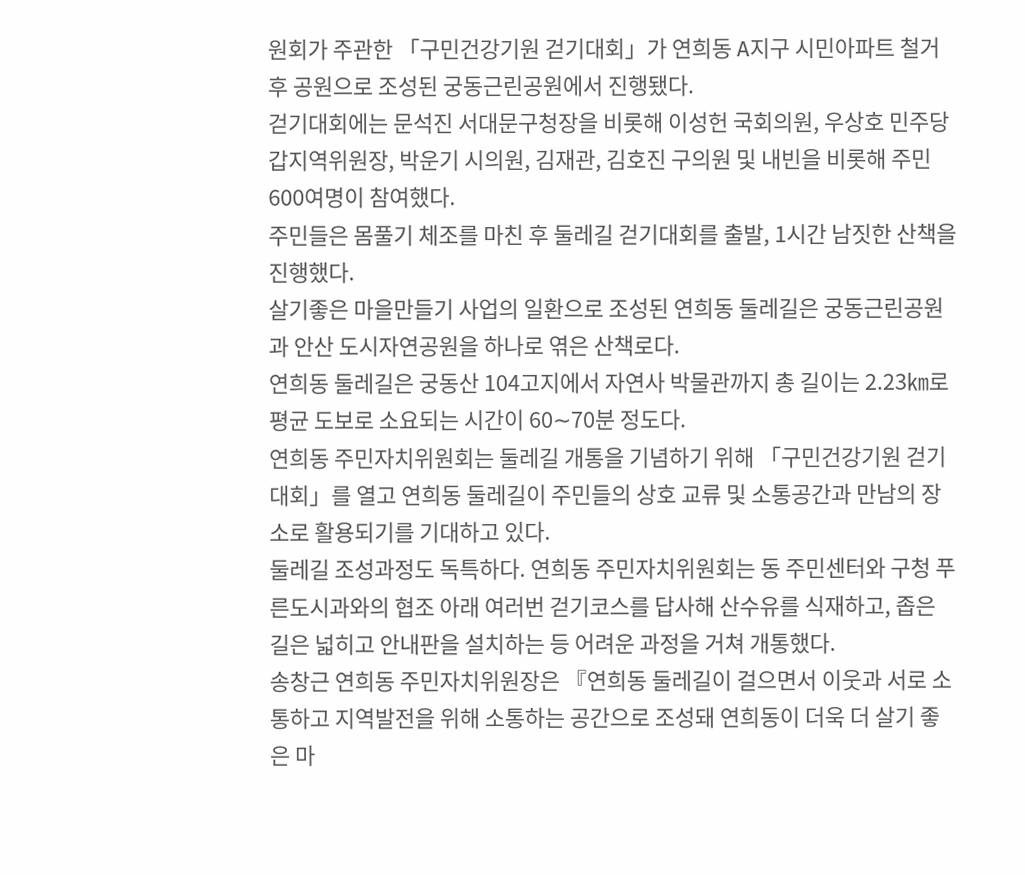원회가 주관한 「구민건강기원 걷기대회」가 연희동 A지구 시민아파트 철거후 공원으로 조성된 궁동근린공원에서 진행됐다.
걷기대회에는 문석진 서대문구청장을 비롯해 이성헌 국회의원, 우상호 민주당 갑지역위원장, 박운기 시의원, 김재관, 김호진 구의원 및 내빈을 비롯해 주민 600여명이 참여했다.
주민들은 몸풀기 체조를 마친 후 둘레길 걷기대회를 출발, 1시간 남짓한 산책을 진행했다.
살기좋은 마을만들기 사업의 일환으로 조성된 연희동 둘레길은 궁동근린공원과 안산 도시자연공원을 하나로 엮은 산책로다.
연희동 둘레길은 궁동산 104고지에서 자연사 박물관까지 총 길이는 2.23㎞로 평균 도보로 소요되는 시간이 60∼70분 정도다.
연희동 주민자치위원회는 둘레길 개통을 기념하기 위해 「구민건강기원 걷기대회」를 열고 연희동 둘레길이 주민들의 상호 교류 및 소통공간과 만남의 장소로 활용되기를 기대하고 있다.
둘레길 조성과정도 독특하다. 연희동 주민자치위원회는 동 주민센터와 구청 푸른도시과와의 협조 아래 여러번 걷기코스를 답사해 산수유를 식재하고, 좁은 길은 넓히고 안내판을 설치하는 등 어려운 과정을 거쳐 개통했다.
송창근 연희동 주민자치위원장은 『연희동 둘레길이 걸으면서 이웃과 서로 소통하고 지역발전을 위해 소통하는 공간으로 조성돼 연희동이 더욱 더 살기 좋은 마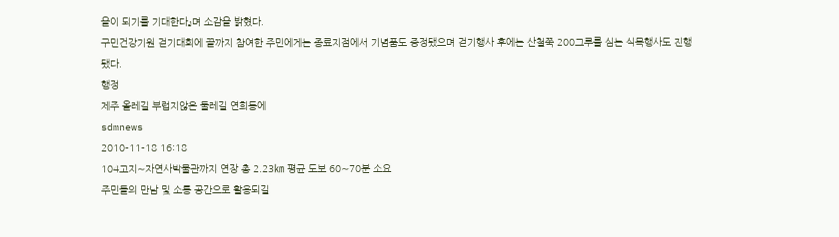을이 되기를 기대한다』며 소감을 밝혔다.
구민건강기원 걷기대회에 끝까지 참여한 주민에게는 종료지점에서 기념품도 증정됐으며 걷기행사 후에는 산철쭉 200그루를 심는 식목행사도 진행됐다.
행정
제주 올레길 부럽지않은 둘레길 연희동에
sdmnews
2010-11-18 16:18
104고지∼자연사박물관까지 연장 총 2.23㎞ 평균 도보 60∼70분 소요
주민들의 만남 및 소통 공간으로 활용되길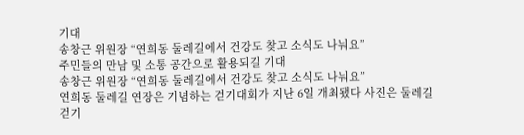기대
송창근 위원장 “연희동 둘레길에서 건강도 찾고 소식도 나눠요”
주민들의 만남 및 소통 공간으로 활용되길 기대
송창근 위원장 “연희동 둘레길에서 건강도 찾고 소식도 나눠요”
연희동 둘레길 연장은 기념하는 걷기대회가 지난 6일 개최됐다 사진은 둘레길 걷기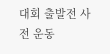대회 출발전 사전 운동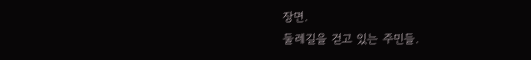장면.
둘레길을 걷고 있는 주민들.